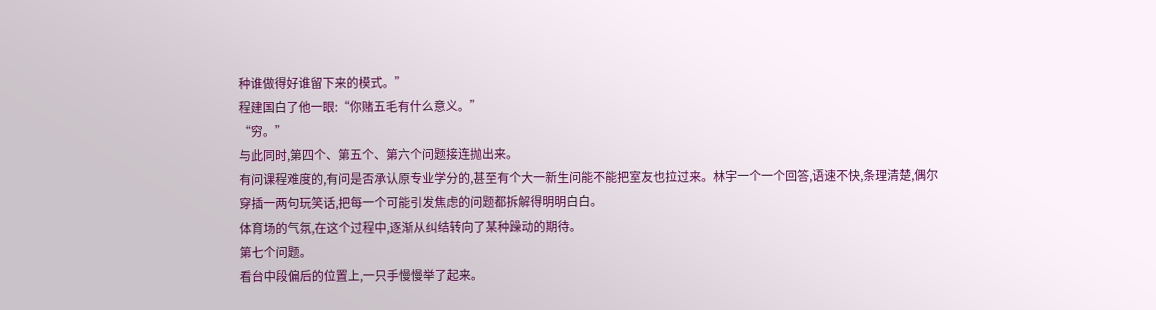种谁做得好谁留下来的模式。”
程建国白了他一眼:“你赌五毛有什么意义。”
“穷。”
与此同时,第四个、第五个、第六个问题接连抛出来。
有问课程难度的,有问是否承认原专业学分的,甚至有个大一新生问能不能把室友也拉过来。林宇一个一个回答,语速不快,条理清楚,偶尔穿插一两句玩笑话,把每一个可能引发焦虑的问题都拆解得明明白白。
体育场的气氛,在这个过程中,逐渐从纠结转向了某种躁动的期待。
第七个问题。
看台中段偏后的位置上,一只手慢慢举了起来。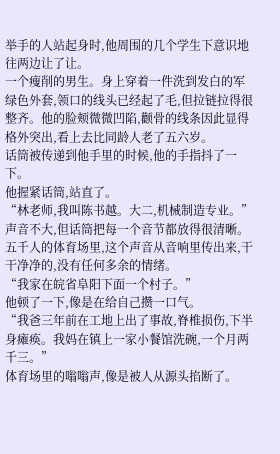举手的人站起身时,他周围的几个学生下意识地往两边让了让。
一个瘦削的男生。身上穿着一件洗到发白的军绿色外套,领口的线头已经起了毛,但拉链拉得很整齐。他的脸颊微微凹陷,颧骨的线条因此显得格外突出,看上去比同龄人老了五六岁。
话筒被传递到他手里的时候,他的手指抖了一下。
他握紧话筒,站直了。
“林老师,我叫陈书越。大二,机械制造专业。”
声音不大,但话筒把每一个音节都放得很清晰。五千人的体育场里,这个声音从音响里传出来,干干净净的,没有任何多余的情绪。
“我家在皖省阜阳下面一个村子。”
他顿了一下,像是在给自己攒一口气。
“我爸三年前在工地上出了事故,脊椎损伤,下半身瘫痪。我妈在镇上一家小餐馆洗碗,一个月两千三。”
体育场里的嗡嗡声,像是被人从源头掐断了。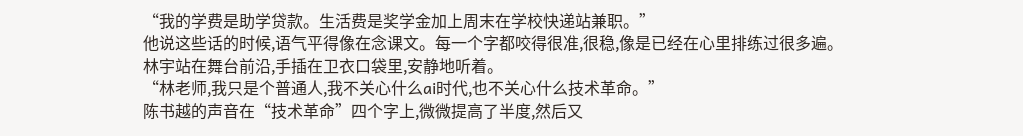“我的学费是助学贷款。生活费是奖学金加上周末在学校快递站兼职。”
他说这些话的时候,语气平得像在念课文。每一个字都咬得很准,很稳,像是已经在心里排练过很多遍。
林宇站在舞台前沿,手插在卫衣口袋里,安静地听着。
“林老师,我只是个普通人,我不关心什么ai时代,也不关心什么技术革命。”
陈书越的声音在“技术革命”四个字上,微微提高了半度,然后又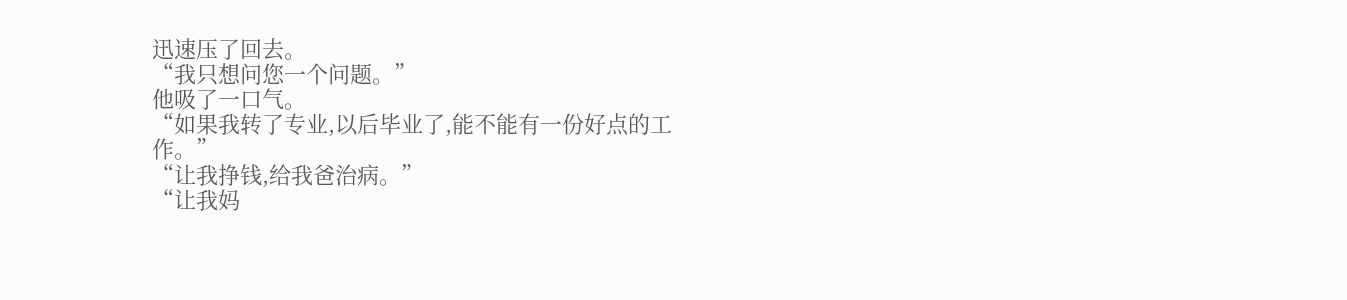迅速压了回去。
“我只想问您一个问题。”
他吸了一口气。
“如果我转了专业,以后毕业了,能不能有一份好点的工作。”
“让我挣钱,给我爸治病。”
“让我妈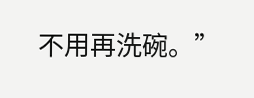不用再洗碗。”